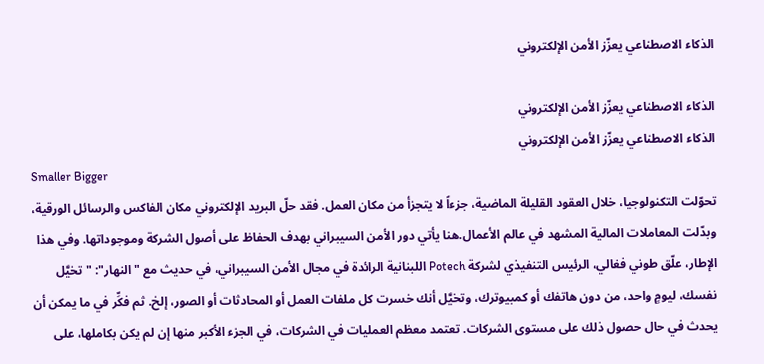الذكاء الاصطناعي يعزّز الأمن الإلكتروني

الذكاء الاصطناعي يعزّز الأمن الإلكتروني
الذكاء الاصطناعي يعزّز الأمن الإلكتروني
Smaller Bigger
تحوّلت التكنولوجيا، خلال العقود القليلة الماضية، جزءاً لا يتجزأ من مكان العمل. فقد حلّ البريد الإلكتروني مكان الفاكس والرسائل الورقية، وبدّلت المعاملات المالية المشهد في عالم الأعمال.هنا يأتي دور الأمن السيبراني بهدف الحفاظ على أصول الشركة وموجوداتها. وفي هذا الإطار، علّق طوني فغالي، الرئيس التنفيذي لشركة Potech اللبنانية الرائدة في مجال الأمن السيبراني، في حديث مع "النهار": "تخيَّل نفسك، ليومٍ واحد، من دون هاتفك أو كمبيوترك، وتخيَّل أنك خسرت كل ملفات العمل أو المحادثات أو الصور، إلخ. ثم فكِّر في ما يمكن أن يحدث في حال حصول ذلك على مستوى الشركات. تعتمد معظم العمليات في الشركات، في الجزء الأكبر منها إن لم يكن بكاملها، على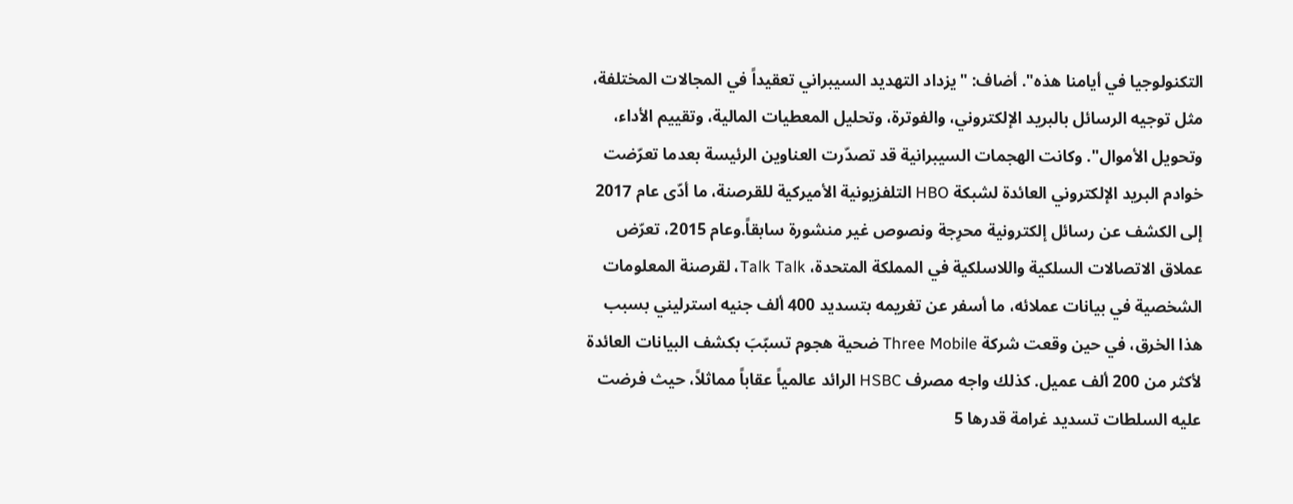التكنولوجيا في أيامنا هذه". أضاف: "يزداد التهديد السيبراني تعقيداً في المجالات المختلفة، مثل توجيه الرسائل بالبريد الإلكتروني، والفوترة، وتحليل المعطيات المالية، وتقييم الأداء، وتحويل الأموال". وكانت الهجمات السيبرانية قد تصدّرت العناوين الرئيسة بعدما تعرّضت خوادم البريد الإلكتروني العائدة لشبكة HBO التلفزيونية الأميركية للقرصنة، ما أدّى عام 2017 إلى الكشف عن رسائل إلكترونية محرِجة ونصوص غير منشورة سابقاً.وعام 2015، تعرّض عملاق الاتصالات السلكية واللاسلكية في المملكة المتحدة، Talk Talk، لقرصنة المعلومات الشخصية في بيانات عملائه، ما أسفر عن تغريمه بتسديد 400 ألف جنيه استرليني بسبب هذا الخرق، في حين وقعت شركة Three Mobile ضحية هجوم تسبّبَ بكشف البيانات العائدة لأكثر من 200 ألف عميل. كذلك واجه مصرف HSBC الرائد عالمياً عقاباً مماثلاً، حيث فرضت عليه السلطات تسديد غرامة قدرها 5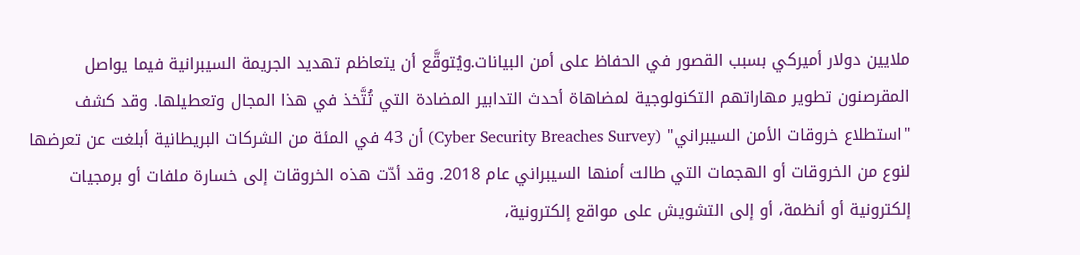ملايين دولار أميركي بسبب القصور في الحفاظ على أمن البيانات.ويُتوقَّع أن يتعاظم تهديد الجريمة السيبرانية فيما يواصل المقرصنون تطوير مهاراتهم التكنولوجية لمضاهاة أحدث التدابير المضادة التي تُتَّخذ في هذا المجال وتعطيلها. وقد كشف "استطلاع خروقات الأمن السيبراني" (Cyber Security Breaches Survey) أن 43 في المئة من الشركات البريطانية أبلغت عن تعرضها لنوع من الخروقات أو الهجمات التي طالت أمنها السيبراني عام 2018. وقد أدّت هذه الخروقات إلى خسارة ملفات أو برمجيات إلكترونية أو أنظمة، أو إلى التشويش على مواقع إلكترونية،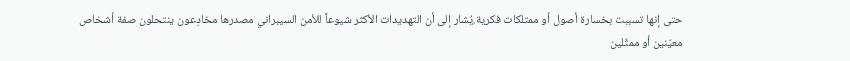حتى إنها تسببت بخسارة أصول أو ممتلكات فكرية.يُشار إلى أن التهديدات الأكثر شيوعاً للأمن السيبراني مصدرها مخادِعون ينتحلون صفة أشخاص معيّنين أو ممثّلين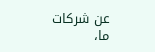عن شركات ما،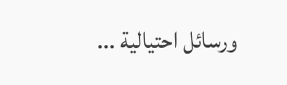ورسائل احتيالية ...